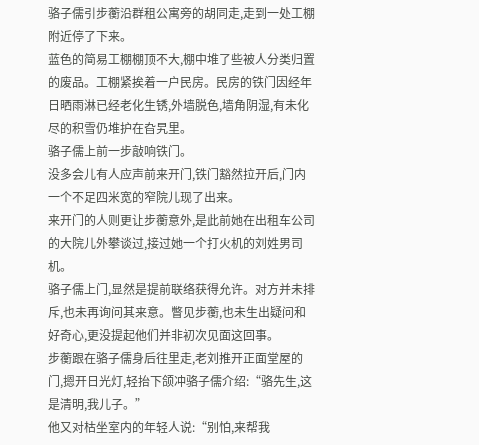骆子儒引步蘅沿群租公寓旁的胡同走,走到一处工棚附近停了下来。
蓝色的简易工棚棚顶不大,棚中堆了些被人分类归置的废品。工棚紧挨着一户民房。民房的铁门因经年日晒雨淋已经老化生锈,外墙脱色,墙角阴湿,有未化尽的积雪仍堆护在旮旯里。
骆子儒上前一步敲响铁门。
没多会儿有人应声前来开门,铁门豁然拉开后,门内一个不足四米宽的窄院儿现了出来。
来开门的人则更让步蘅意外,是此前她在出租车公司的大院儿外攀谈过,接过她一个打火机的刘姓男司机。
骆子儒上门,显然是提前联络获得允许。对方并未排斥,也未再询问其来意。瞥见步蘅,也未生出疑问和好奇心,更没提起他们并非初次见面这回事。
步蘅跟在骆子儒身后往里走,老刘推开正面堂屋的门,摁开日光灯,轻抬下颌冲骆子儒介绍:“骆先生,这是清明,我儿子。”
他又对枯坐室内的年轻人说:“别怕,来帮我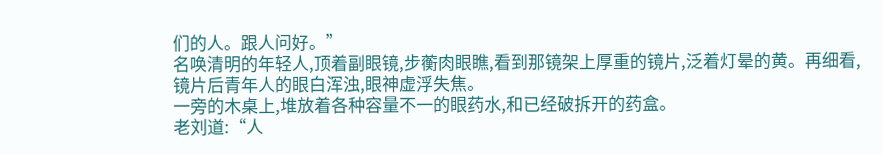们的人。跟人问好。”
名唤清明的年轻人,顶着副眼镜,步蘅肉眼瞧,看到那镜架上厚重的镜片,泛着灯晕的黄。再细看,镜片后青年人的眼白浑浊,眼神虚浮失焦。
一旁的木桌上,堆放着各种容量不一的眼药水,和已经破拆开的药盒。
老刘道:“人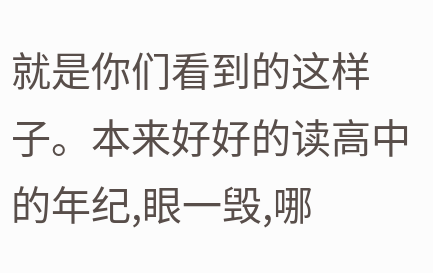就是你们看到的这样子。本来好好的读高中的年纪,眼一毁,哪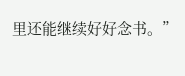里还能继续好好念书。”